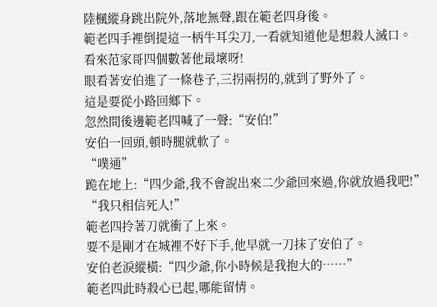陸楓縱身跳出院外,落地無聲,跟在範老四身後。
範老四手裡倒提這一柄牛耳尖刀,一看就知道他是想殺人滅口。
看來范家哥四個數著他最壞呀!
眼看著安伯進了一條巷子,三拐兩拐的,就到了野外了。
這是要從小路回鄉下。
忽然間後邊範老四喊了一聲:“安伯!”
安伯一回頭,頓時腿就軟了。
“噗通”
跪在地上:“四少爺,我不會說出來二少爺回來過,你就放過我吧!”
“我只相信死人!”
範老四拎著刀就衝了上來。
要不是剛才在城裡不好下手,他早就一刀抹了安伯了。
安伯老淚縱橫:“四少爺,你小時候是我抱大的……”
範老四此時殺心已起,哪能留情。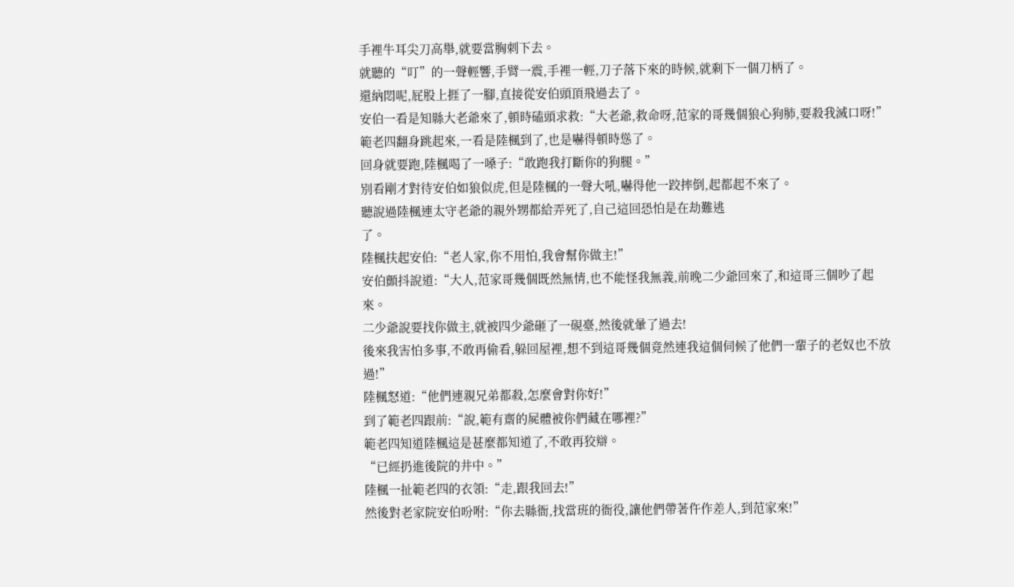手裡牛耳尖刀高舉,就要當胸刺下去。
就聽的“叮”的一聲輕響,手臂一震,手裡一輕,刀子落下來的時候,就剩下一個刀柄了。
還納悶呢,屁股上捱了一腳,直接從安伯頭頂飛過去了。
安伯一看是知縣大老爺來了,頓時磕頭求救:“大老爺,救命呀,范家的哥幾個狼心狗肺,要殺我滅口呀!”
範老四翻身跳起來,一看是陸楓到了,也是嚇得頓時慫了。
回身就要跑,陸楓喝了一嗓子:“敢跑我打斷你的狗腿。”
別看剛才對待安伯如狼似虎,但是陸楓的一聲大吼,嚇得他一跤摔倒,起都起不來了。
聽說過陸楓連太守老爺的親外甥都給弄死了,自己這回恐怕是在劫難逃
了。
陸楓扶起安伯:“老人家,你不用怕,我會幫你做主!”
安伯顫抖說道:“大人,范家哥幾個既然無情,也不能怪我無義,前晚二少爺回來了,和這哥三個吵了起來。
二少爺說要找你做主,就被四少爺砸了一硯臺,然後就暈了過去!
後來我害怕多事,不敢再偷看,躲回屋裡,想不到這哥幾個竟然連我這個伺候了他們一輩子的老奴也不放過!”
陸楓怒道:“他們連親兄弟都殺,怎麼會對你好!”
到了範老四跟前:“說,範有齋的屍體被你們藏在哪裡?”
範老四知道陸楓這是甚麼都知道了,不敢再狡辯。
“已經扔進後院的井中。”
陸楓一扯範老四的衣領:“走,跟我回去!”
然後對老家院安伯吩咐:“你去縣衙,找當班的衙役,讓他們帶著仵作差人,到范家來!”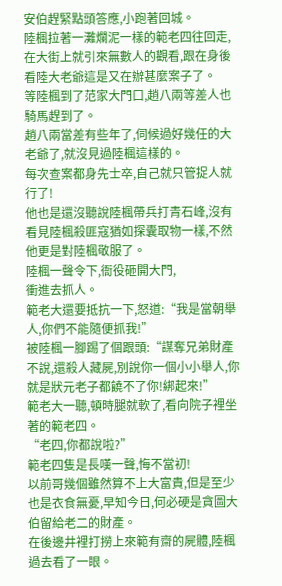安伯趕緊點頭答應,小跑著回城。
陸楓拉著一灘爛泥一樣的範老四往回走,在大街上就引來無數人的觀看,跟在身後看陸大老爺這是又在辦甚麼案子了。
等陸楓到了范家大門口,趙八兩等差人也騎馬趕到了。
趙八兩當差有些年了,伺候過好幾任的大老爺了,就沒見過陸楓這樣的。
每次查案都身先士卒,自己就只管捉人就行了!
他也是還沒聽說陸楓帶兵打青石峰,沒有看見陸楓殺匪寇猶如探囊取物一樣,不然他更是對陸楓敬服了。
陸楓一聲令下,衙役砸開大門,
衝進去抓人。
範老大還要抵抗一下,怒道:“我是當朝舉人,你們不能隨便抓我!”
被陸楓一腳踢了個跟頭:“謀奪兄弟財產不說,還殺人藏屍,別說你一個小小舉人,你就是狀元老子都饒不了你!綁起來!”
範老大一聽,頓時腿就軟了,看向院子裡坐著的範老四。
“老四,你都說啦?”
範老四隻是長嘆一聲,悔不當初!
以前哥幾個雖然算不上大富貴,但是至少也是衣食無憂,早知今日,何必硬是貪圖大伯留給老二的財產。
在後邊井裡打撈上來範有齋的屍體,陸楓過去看了一眼。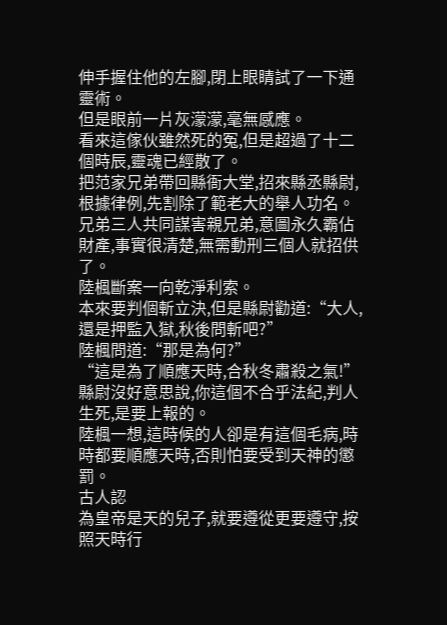伸手握住他的左腳,閉上眼睛試了一下通靈術。
但是眼前一片灰濛濛,毫無感應。
看來這傢伙雖然死的冤,但是超過了十二個時辰,靈魂已經散了。
把范家兄弟帶回縣衙大堂,招來縣丞縣尉,根據律例,先割除了範老大的舉人功名。
兄弟三人共同謀害親兄弟,意圖永久霸佔財產,事實很清楚,無需動刑三個人就招供了。
陸楓斷案一向乾淨利索。
本來要判個斬立決,但是縣尉勸道:“大人,還是押監入獄,秋後問斬吧?”
陸楓問道:“那是為何?”
“這是為了順應天時,合秋冬肅殺之氣!”
縣尉沒好意思說,你這個不合乎法紀,判人生死,是要上報的。
陸楓一想,這時候的人卻是有這個毛病,時時都要順應天時,否則怕要受到天神的懲罰。
古人認
為皇帝是天的兒子,就要遵從更要遵守,按照天時行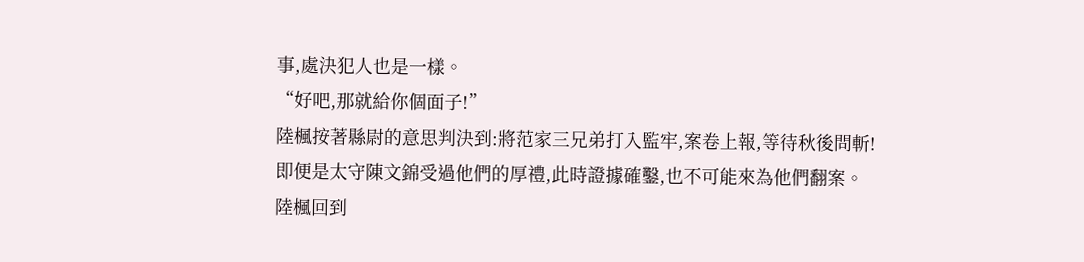事,處決犯人也是一樣。
“好吧,那就給你個面子!”
陸楓按著縣尉的意思判決到:將范家三兄弟打入監牢,案卷上報,等待秋後問斬!
即便是太守陳文錦受過他們的厚禮,此時證據確鑿,也不可能來為他們翻案。
陸楓回到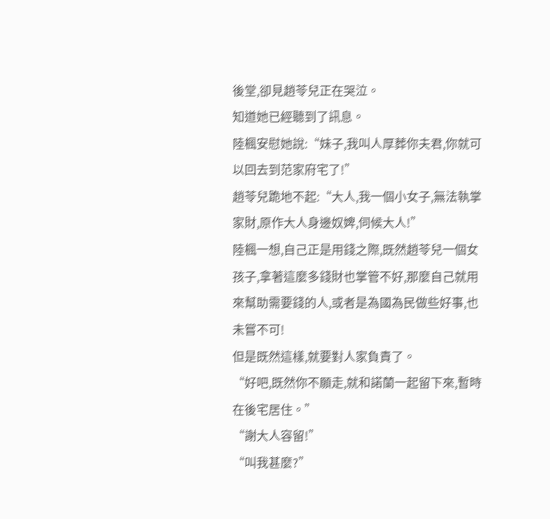後堂,卻見趙苓兒正在哭泣。
知道她已經聽到了訊息。
陸楓安慰她說:“妹子,我叫人厚葬你夫君,你就可以回去到范家府宅了!”
趙苓兒跪地不起:“大人,我一個小女子,無法執掌家財,原作大人身邊奴婢,伺候大人!”
陸楓一想,自己正是用錢之際,既然趙苓兒一個女孩子,拿著這麼多錢財也掌管不好,那麼自己就用來幫助需要錢的人,或者是為國為民做些好事,也未嘗不可!
但是既然這樣,就要對人家負責了。
“好吧,既然你不願走,就和諾蘭一起留下來,暫時在後宅居住。”
“謝大人容留!”
“叫我甚麼?”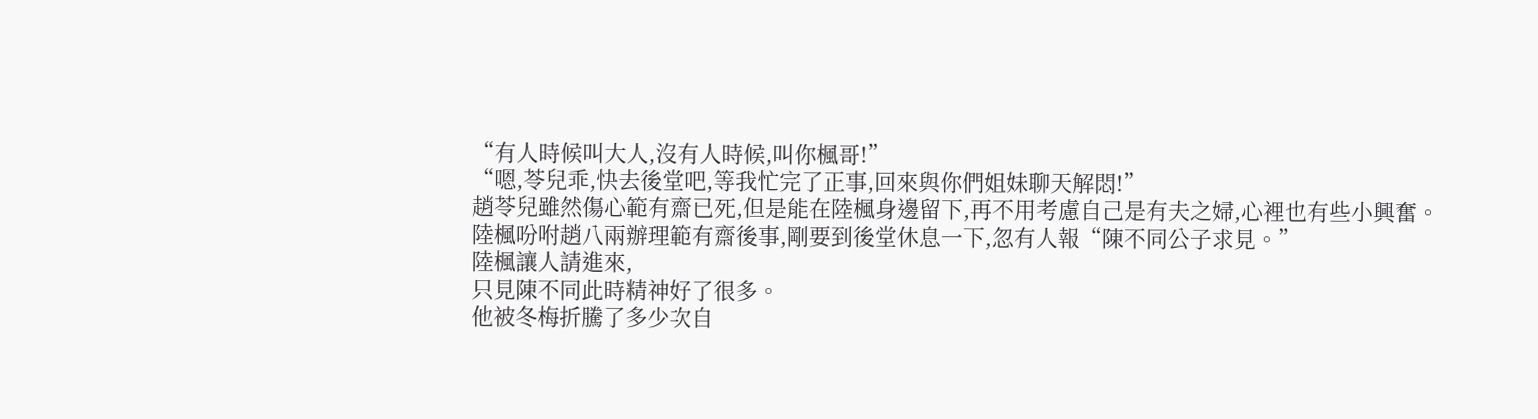“有人時候叫大人,沒有人時候,叫你楓哥!”
“嗯,苓兒乖,快去後堂吧,等我忙完了正事,回來與你們姐妹聊天解悶!”
趙苓兒雖然傷心範有齋已死,但是能在陸楓身邊留下,再不用考慮自己是有夫之婦,心裡也有些小興奮。
陸楓吩咐趙八兩辦理範有齋後事,剛要到後堂休息一下,忽有人報“陳不同公子求見。”
陸楓讓人請進來,
只見陳不同此時精神好了很多。
他被冬梅折騰了多少次自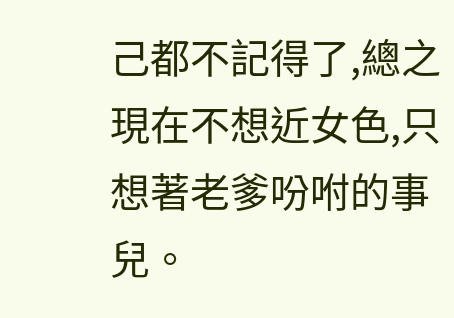己都不記得了,總之現在不想近女色,只想著老爹吩咐的事兒。